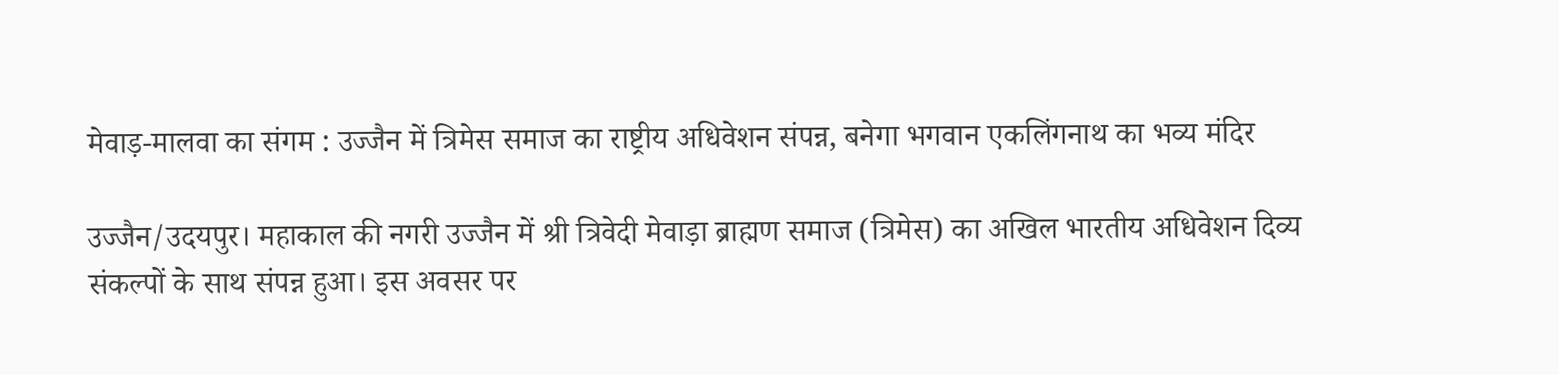मेवाड़-मालवा का संगम : उज्जैन में त्रिमेस समाज का राष्ट्रीय अधिवेशन संपन्न, बनेगा भगवान एकलिंगनाथ का भव्य मंदिर

उज्जैन/उदयपुर। महाकाल की नगरी उज्जैन में श्री त्रिवेदी मेवाड़ा ब्राह्मण समाज (त्रिमेस) का अखिल भारतीय अधिवेशन दिव्य संकल्पों के साथ संपन्न हुआ। इस अवसर पर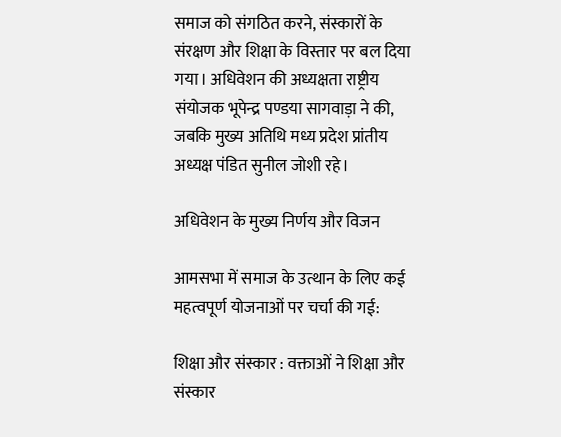समाज को संगठित करने, संस्कारों के संरक्षण और शिक्षा के विस्तार पर बल दिया गया। अधिवेशन की अध्यक्षता राष्ट्रीय संयोजक भूपेन्द्र पण्डया सागवाड़ा ने की, जबकि मुख्य अतिथि मध्य प्रदेश प्रांतीय अध्यक्ष पंडित सुनील जोशी रहे।

अधिवेशन के मुख्य निर्णय और विजन

आमसभा में समाज के उत्थान के लिए कई महत्वपूर्ण योजनाओं पर चर्चा की गई:

शिक्षा और संस्कार : वक्ताओं ने शिक्षा और संस्कार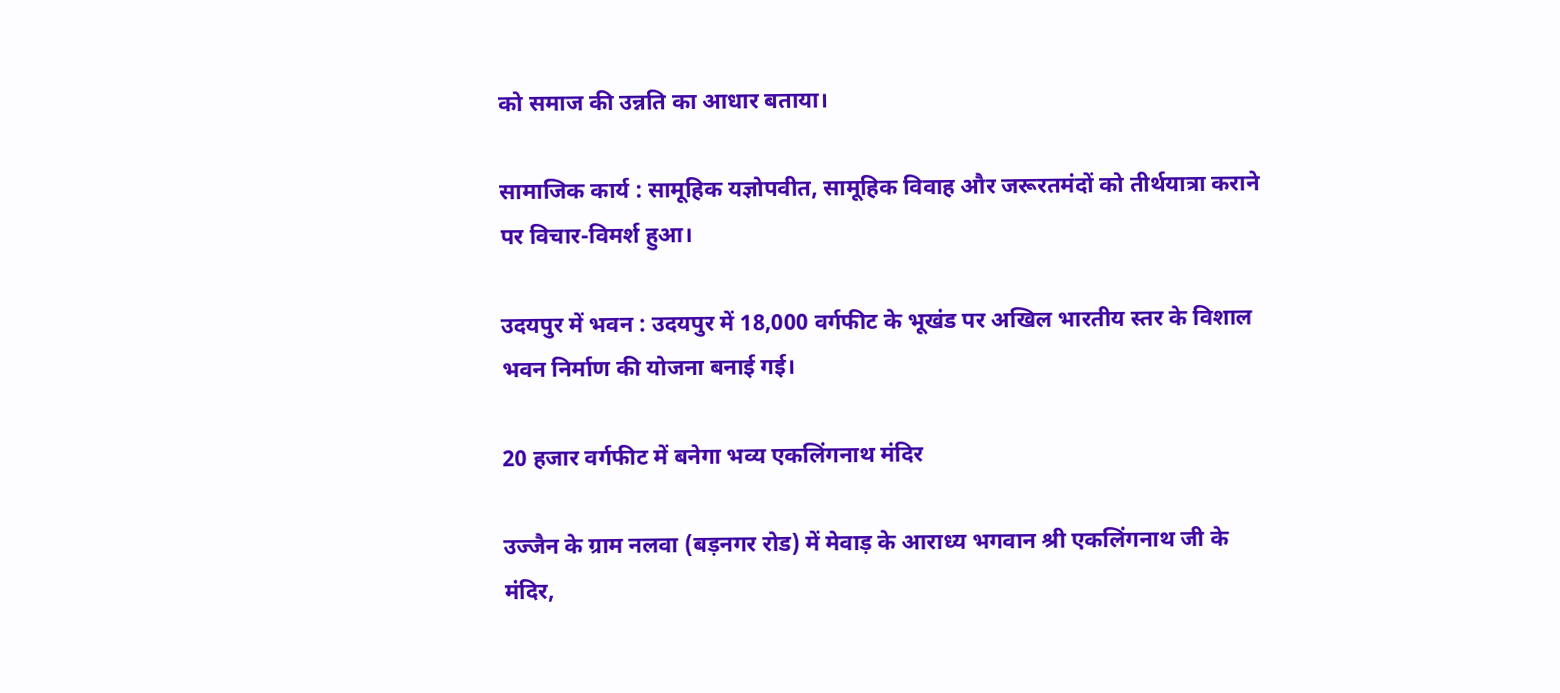को समाज की उन्नति का आधार बताया।

सामाजिक कार्य : सामूहिक यज्ञोपवीत, सामूहिक विवाह और जरूरतमंदों को तीर्थयात्रा कराने पर विचार-विमर्श हुआ।

उदयपुर में भवन : उदयपुर में 18,000 वर्गफीट के भूखंड पर अखिल भारतीय स्तर के विशाल भवन निर्माण की योजना बनाई गई।

20 हजार वर्गफीट में बनेगा भव्य एकलिंगनाथ मंदिर

उज्जैन के ग्राम नलवा (बड़नगर रोड) में मेवाड़ के आराध्य भगवान श्री एकलिंगनाथ जी के मंदिर,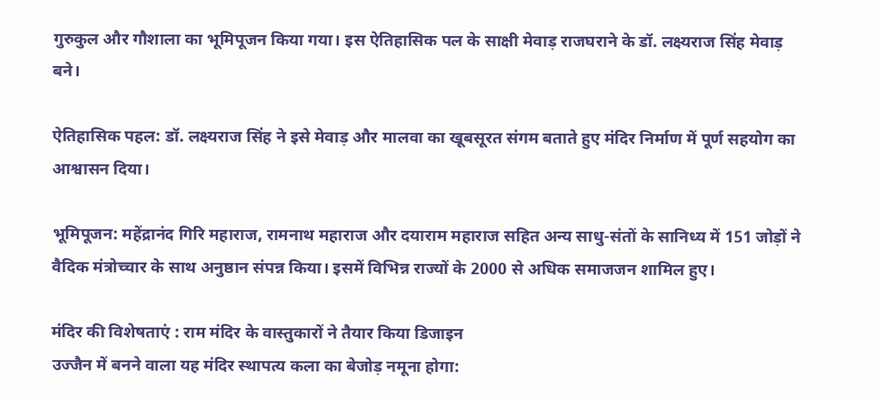गुरुकुल और गौशाला का भूमिपूजन किया गया। इस ऐतिहासिक पल के साक्षी मेवाड़ राजघराने के डॉ. लक्ष्यराज सिंह मेवाड़ बने।

ऐतिहासिक पहल: डॉ. लक्ष्यराज सिंह ने इसे मेवाड़ और मालवा का खूबसूरत संगम बताते हुए मंदिर निर्माण में पूर्ण सहयोग का आश्वासन दिया।

भूमिपूजन: महेंद्रानंद गिरि महाराज, रामनाथ महाराज और दयाराम महाराज सहित अन्य साधु-संतों के सानिध्य में 151 जोड़ों ने वैदिक मंत्रोच्चार के साथ अनुष्ठान संपन्न किया। इसमें विभिन्न राज्यों के 2000 से अधिक समाजजन शामिल हुए।

मंदिर की विशेषताएं : राम मंदिर के वास्तुकारों ने तैयार किया डिजाइन
उज्जैन में बनने वाला यह मंदिर स्थापत्य कला का बेजोड़ नमूना होगा: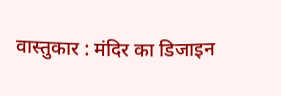वास्तुकार : मंदिर का डिजाइन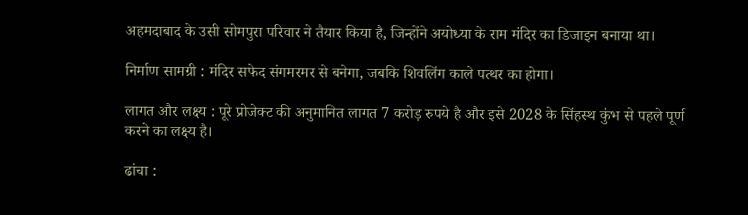अहमदाबाद के उसी सोमपुरा परिवार ने तैयार किया है, जिन्होंने अयोध्या के राम मंदिर का डिजाइन बनाया था।

निर्माण सामग्री : मंदिर सफेद संगमरमर से बनेगा, जबकि शिवलिंग काले पत्थर का होगा।

लागत और लक्ष्य : पूरे प्रोजेक्ट की अनुमानित लागत 7 करोड़ रुपये है और इसे 2028 के सिंहस्थ कुंभ से पहले पूर्ण करने का लक्ष्य है।

ढांचा :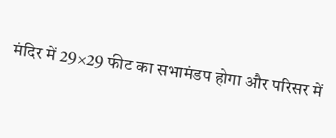मंदिर में 29×29 फीट का सभामंडप होगा और परिसर में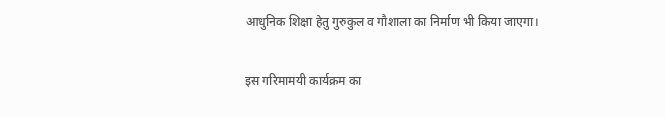आधुनिक शिक्षा हेतु गुरुकुल व गौशाला का निर्माण भी किया जाएगा।

इस गरिमामयी कार्यक्रम का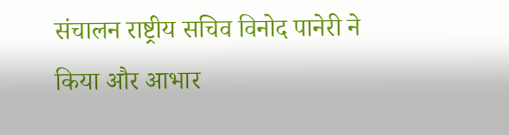संचालन राष्ट्रीय सचिव विनोद पानेरी ने किया और आभार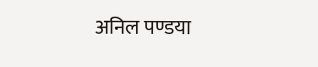अनिल पण्डया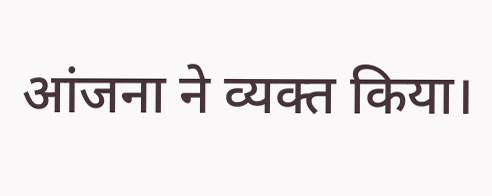आंजना ने व्यक्त किया।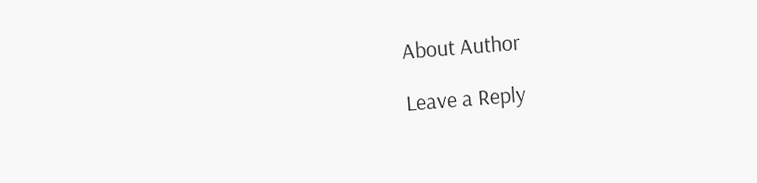About Author

Leave a Reply